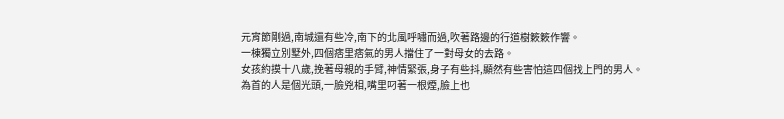元宵節剛過,南城還有些冷,南下的北風呼嘯而過,吹著路邊的行道樹簌簌作響。
一棟獨立別墅外,四個痞里痞氣的男人擋住了一對母女的去路。
女孩約摸十八歲,挽著母親的手臂,神情緊張,身子有些抖,顯然有些害怕這四個找上門的男人。
為首的人是個光頭,一臉兇相,嘴里叼著一根煙,臉上也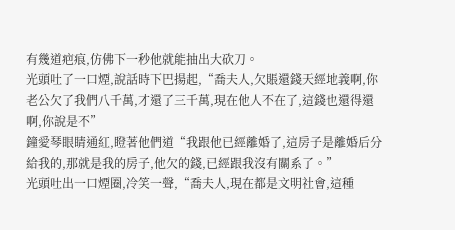有幾道疤痕,仿佛下一秒他就能抽出大砍刀。
光頭吐了一口煙,說話時下巴揚起,“喬夫人,欠賬還錢天經地義啊,你老公欠了我們八千萬,才還了三千萬,現在他人不在了,這錢也還得還啊,你說是不”
鐘愛琴眼睛通紅,瞪著他們道“我跟他已經離婚了,這房子是離婚后分給我的,那就是我的房子,他欠的錢,已經跟我沒有關系了。”
光頭吐出一口煙圈,冷笑一聲,“喬夫人,現在都是文明社會,這種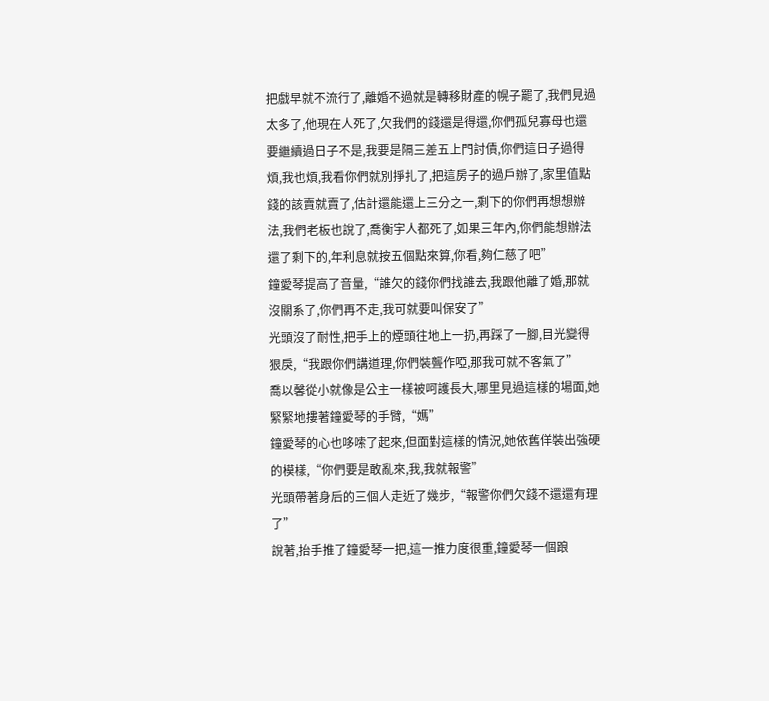把戲早就不流行了,離婚不過就是轉移財產的幌子罷了,我們見過太多了,他現在人死了,欠我們的錢還是得還,你們孤兒寡母也還要繼續過日子不是,我要是隔三差五上門討債,你們這日子過得煩,我也煩,我看你們就別掙扎了,把這房子的過戶辦了,家里值點錢的該賣就賣了,估計還能還上三分之一,剩下的你們再想想辦法,我們老板也說了,喬衡宇人都死了,如果三年內,你們能想辦法還了剩下的,年利息就按五個點來算,你看,夠仁慈了吧”
鐘愛琴提高了音量,“誰欠的錢你們找誰去,我跟他離了婚,那就沒關系了,你們再不走,我可就要叫保安了”
光頭沒了耐性,把手上的煙頭往地上一扔,再踩了一腳,目光變得狠戾,“我跟你們講道理,你們裝聾作啞,那我可就不客氣了”
喬以馨從小就像是公主一樣被呵護長大,哪里見過這樣的場面,她緊緊地摟著鐘愛琴的手臂,“媽”
鐘愛琴的心也哆嗦了起來,但面對這樣的情況,她依舊佯裝出強硬的模樣,“你們要是敢亂來,我,我就報警”
光頭帶著身后的三個人走近了幾步,“報警你們欠錢不還還有理了”
說著,抬手推了鐘愛琴一把,這一推力度很重,鐘愛琴一個踉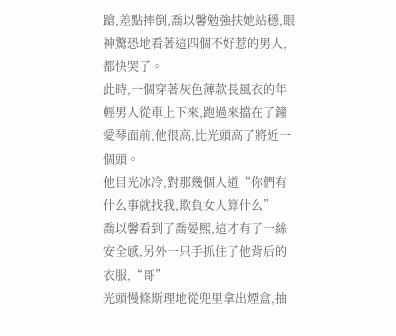蹌,差點摔倒,喬以馨勉強扶她站穩,眼神驚恐地看著這四個不好惹的男人,都快哭了。
此時,一個穿著灰色薄款長風衣的年輕男人從車上下來,跑過來擋在了鐘愛琴面前,他很高,比光頭高了將近一個頭。
他目光冰冷,對那幾個人道“你們有什么事就找我,欺負女人算什么”
喬以馨看到了喬晏熙,這才有了一絲安全感,另外一只手抓住了他背后的衣服,“哥”
光頭慢條斯理地從兜里拿出煙盒,抽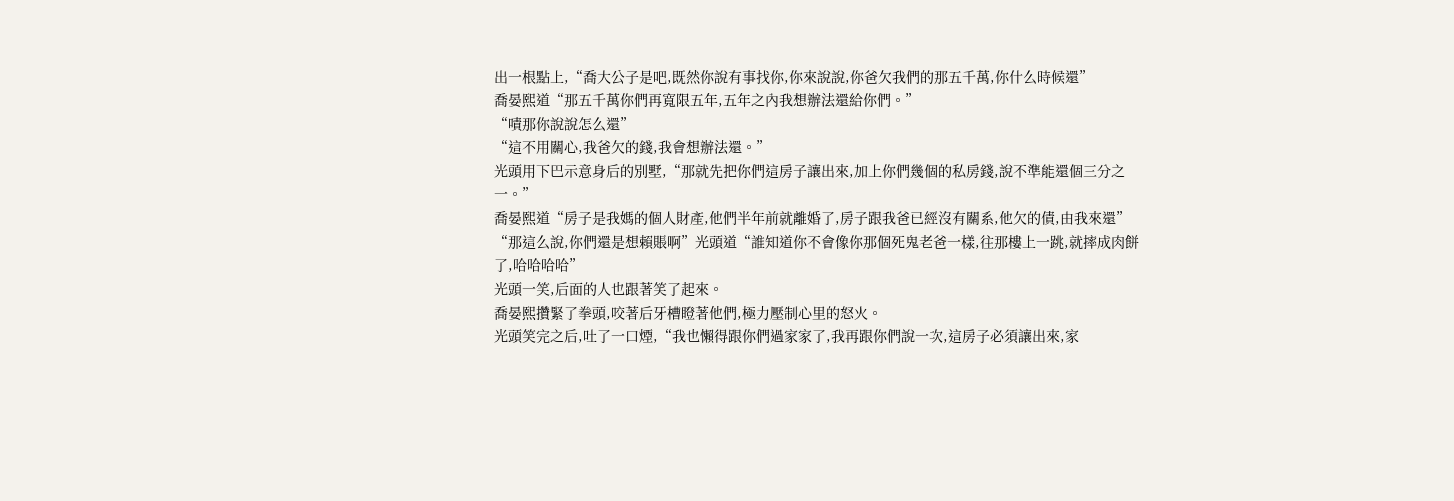出一根點上,“喬大公子是吧,既然你說有事找你,你來說說,你爸欠我們的那五千萬,你什么時候還”
喬晏熙道“那五千萬你們再寬限五年,五年之內我想辦法還給你們。”
“嘖那你說說怎么還”
“這不用關心,我爸欠的錢,我會想辦法還。”
光頭用下巴示意身后的別墅,“那就先把你們這房子讓出來,加上你們幾個的私房錢,說不準能還個三分之一。”
喬晏熙道“房子是我媽的個人財產,他們半年前就離婚了,房子跟我爸已經沒有關系,他欠的債,由我來還”
“那這么說,你們還是想賴賬啊”光頭道“誰知道你不會像你那個死鬼老爸一樣,往那樓上一跳,就摔成肉餅了,哈哈哈哈”
光頭一笑,后面的人也跟著笑了起來。
喬晏熙攢緊了拳頭,咬著后牙槽瞪著他們,極力壓制心里的怒火。
光頭笑完之后,吐了一口煙,“我也懶得跟你們過家家了,我再跟你們說一次,這房子必須讓出來,家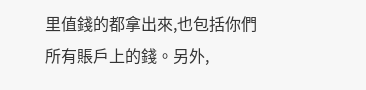里值錢的都拿出來,也包括你們所有賬戶上的錢。另外,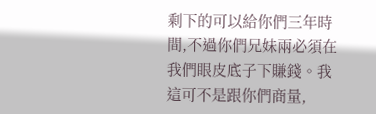剩下的可以給你們三年時間,不過你們兄妹兩必須在我們眼皮底子下賺錢。我這可不是跟你們商量,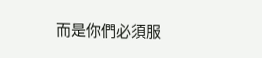而是你們必須服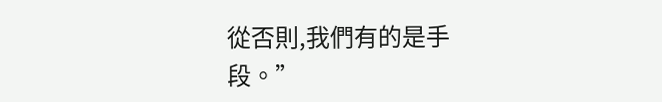從否則,我們有的是手段。”